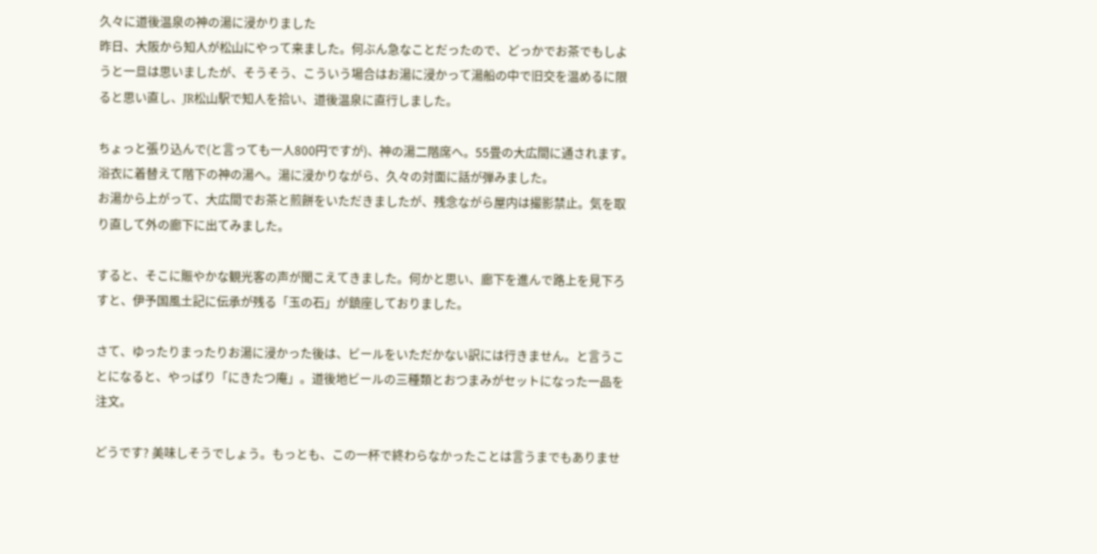久々に道後温泉の神の湯に浸かりました
昨日、大阪から知人が松山にやって来ました。何ぶん急なことだったので、どっかでお茶でもしようと一旦は思いましたが、そうそう、こういう場合はお湯に浸かって湯船の中で旧交を温めるに限ると思い直し、JR松山駅で知人を拾い、道後温泉に直行しました。

ちょっと張り込んで(と言っても一人800円ですが)、神の湯二階席へ。55畳の大広間に通されます。浴衣に着替えて階下の神の湯へ。湯に浸かりながら、久々の対面に話が弾みました。
お湯から上がって、大広間でお茶と煎餅をいただきましたが、残念ながら屋内は撮影禁止。気を取り直して外の廊下に出てみました。

すると、そこに賑やかな観光客の声が聞こえてきました。何かと思い、廊下を進んで路上を見下ろすと、伊予国風土記に伝承が残る「玉の石」が鎮座しておりました。

さて、ゆったりまったりお湯に浸かった後は、ビールをいただかない訳には行きません。と言うことになると、やっぱり「にきたつ庵」。道後地ビールの三種類とおつまみがセットになった一品を注文。

どうです? 美味しそうでしょう。もっとも、この一杯で終わらなかったことは言うまでもありませ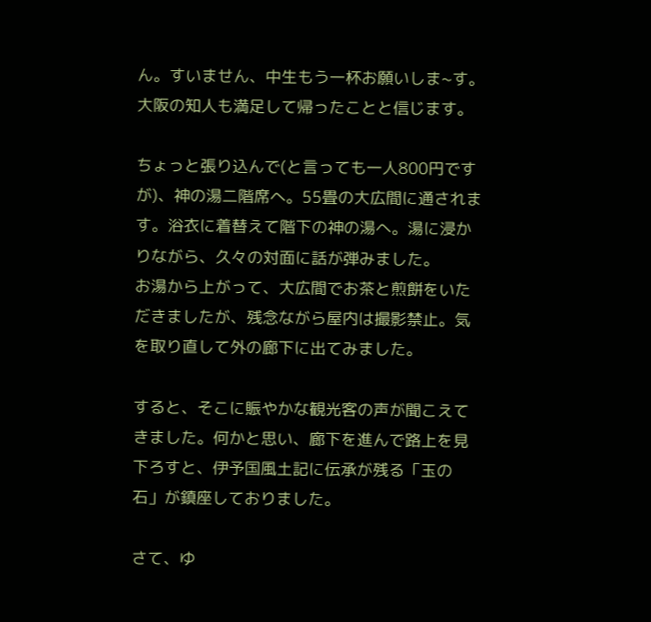ん。すいません、中生もう一杯お願いしま~す。大阪の知人も満足して帰ったことと信じます。

ちょっと張り込んで(と言っても一人800円ですが)、神の湯二階席へ。55畳の大広間に通されます。浴衣に着替えて階下の神の湯へ。湯に浸かりながら、久々の対面に話が弾みました。
お湯から上がって、大広間でお茶と煎餅をいただきましたが、残念ながら屋内は撮影禁止。気を取り直して外の廊下に出てみました。

すると、そこに賑やかな観光客の声が聞こえてきました。何かと思い、廊下を進んで路上を見下ろすと、伊予国風土記に伝承が残る「玉の石」が鎮座しておりました。

さて、ゆ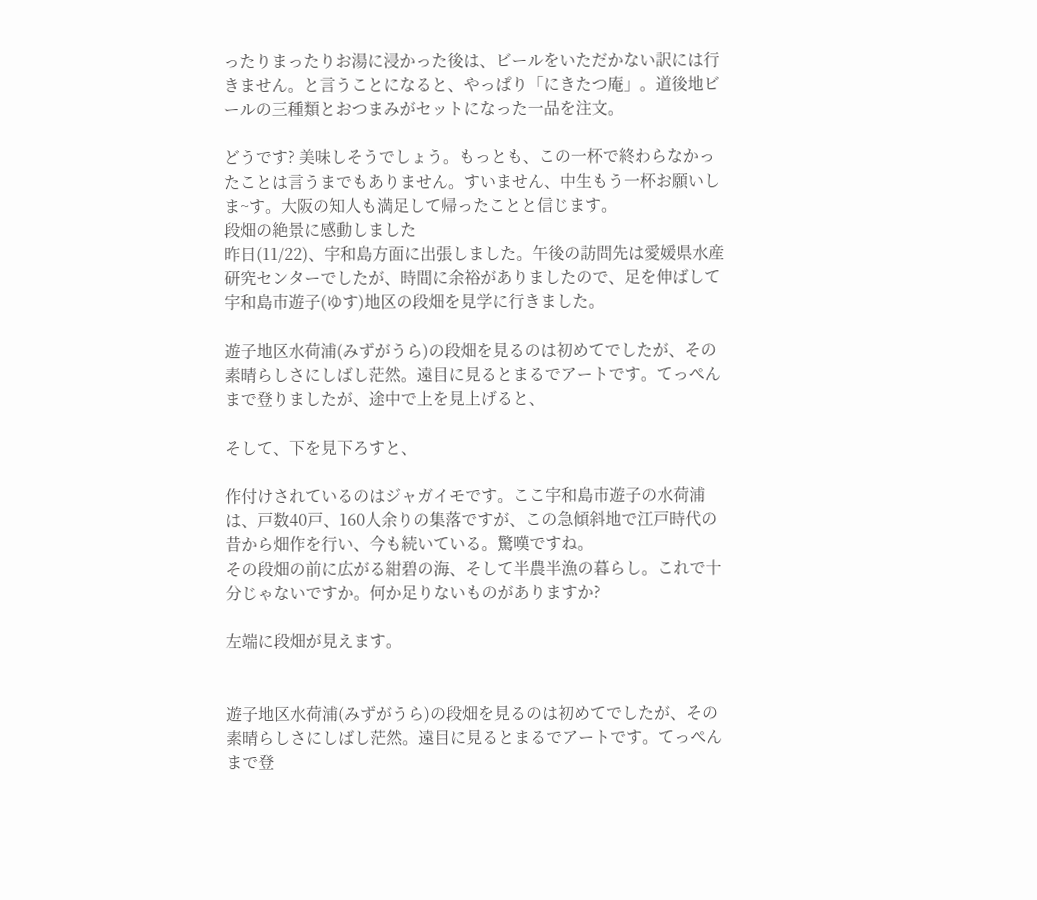ったりまったりお湯に浸かった後は、ビールをいただかない訳には行きません。と言うことになると、やっぱり「にきたつ庵」。道後地ビールの三種類とおつまみがセットになった一品を注文。

どうです? 美味しそうでしょう。もっとも、この一杯で終わらなかったことは言うまでもありません。すいません、中生もう一杯お願いしま~す。大阪の知人も満足して帰ったことと信じます。
段畑の絶景に感動しました
昨日(11/22)、宇和島方面に出張しました。午後の訪問先は愛媛県水産研究センターでしたが、時間に余裕がありましたので、足を伸ばして宇和島市遊子(ゆす)地区の段畑を見学に行きました。

遊子地区水荷浦(みずがうら)の段畑を見るのは初めてでしたが、その素晴らしさにしばし茫然。遠目に見るとまるでアートです。てっぺんまで登りましたが、途中で上を見上げると、

そして、下を見下ろすと、

作付けされているのはジャガイモです。ここ宇和島市遊子の水荷浦は、戸数40戸、160人余りの集落ですが、この急傾斜地で江戸時代の昔から畑作を行い、今も続いている。驚嘆ですね。
その段畑の前に広がる紺碧の海、そして半農半漁の暮らし。これで十分じゃないですか。何か足りないものがありますか?

左端に段畑が見えます。


遊子地区水荷浦(みずがうら)の段畑を見るのは初めてでしたが、その素晴らしさにしばし茫然。遠目に見るとまるでアートです。てっぺんまで登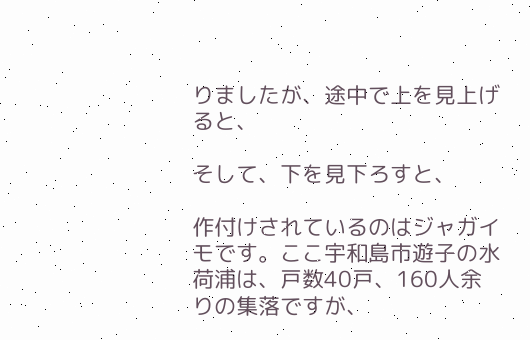りましたが、途中で上を見上げると、

そして、下を見下ろすと、

作付けされているのはジャガイモです。ここ宇和島市遊子の水荷浦は、戸数40戸、160人余りの集落ですが、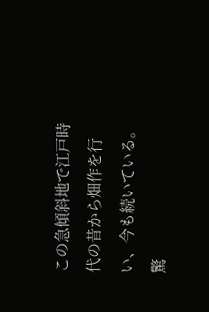この急傾斜地で江戸時代の昔から畑作を行い、今も続いている。驚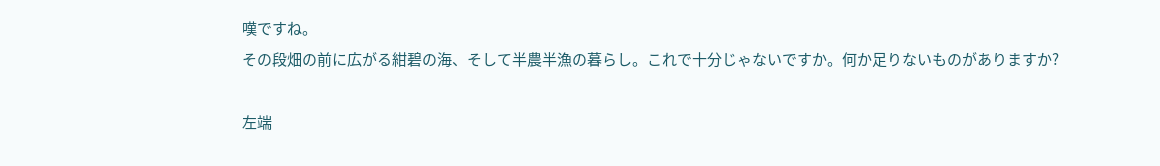嘆ですね。
その段畑の前に広がる紺碧の海、そして半農半漁の暮らし。これで十分じゃないですか。何か足りないものがありますか?

左端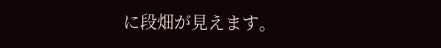に段畑が見えます。